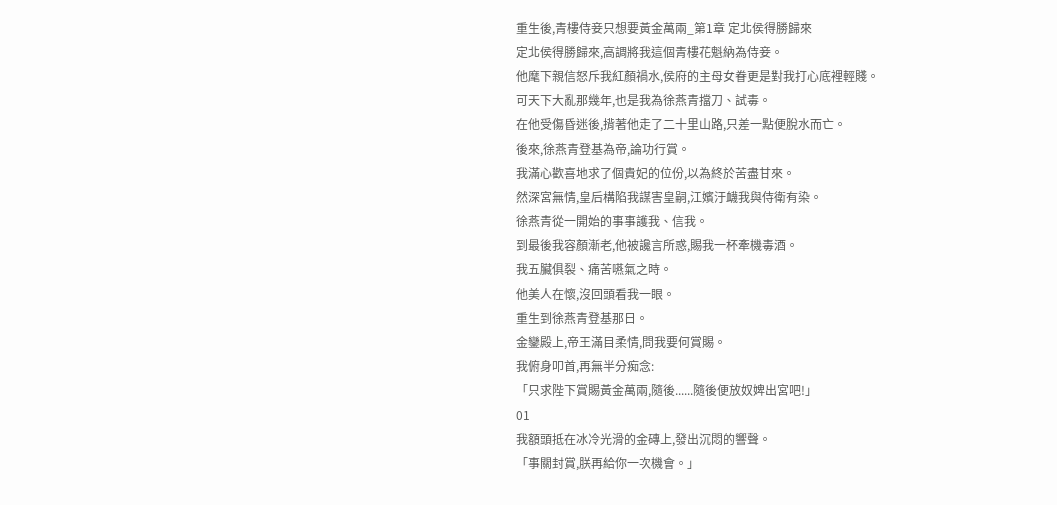重生後,青樓侍妾只想要黃金萬兩_第1章 定北侯得勝歸來
定北侯得勝歸來,高調將我這個青樓花魁納為侍妾。
他麾下親信怒斥我紅顏禍水,侯府的主母女眷更是對我打心底裡輕賤。
可天下大亂那幾年,也是我為徐燕青擋刀、試毒。
在他受傷昏迷後,揹著他走了二十里山路,只差一點便脫水而亡。
後來,徐燕青登基為帝,論功行賞。
我滿心歡喜地求了個貴妃的位份,以為終於苦盡甘來。
然深宮無情,皇后構陷我謀害皇嗣,江嬪汙衊我與侍衛有染。
徐燕青從一開始的事事護我、信我。
到最後我容顏漸老,他被讒言所惑,賜我一杯牽機毒酒。
我五臟俱裂、痛苦嚥氣之時。
他美人在懷,沒回頭看我一眼。
重生到徐燕青登基那日。
金鑾殿上,帝王滿目柔情,問我要何賞賜。
我俯身叩首,再無半分痴念:
「只求陛下賞賜黃金萬兩,隨後......隨後便放奴婢出宮吧!」
01
我額頭抵在冰冷光滑的金磚上,發出沉悶的響聲。
「事關封賞,朕再給你一次機會。」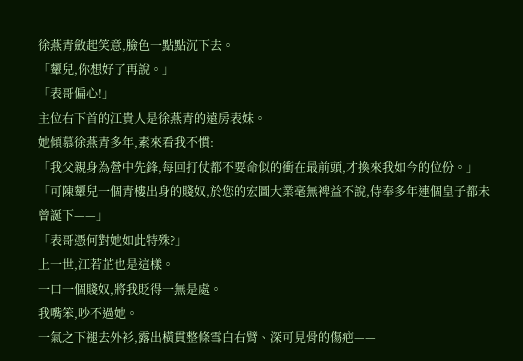徐燕青斂起笑意,臉色一點點沉下去。
「顰兒,你想好了再說。」
「表哥偏心!」
主位右下首的江貴人是徐燕青的遠房表妹。
她傾慕徐燕青多年,素來看我不慣:
「我父親身為營中先鋒,每回打仗都不要命似的衝在最前頭,才換來我如今的位份。」
「可陳顰兒一個青樓出身的賤奴,於您的宏圖大業毫無裨益不說,侍奉多年連個皇子都未曾誕下——」
「表哥憑何對她如此特殊?」
上一世,江若芷也是這樣。
一口一個賤奴,將我貶得一無是處。
我嘴笨,吵不過她。
一氣之下褪去外衫,露出橫貫整條雪白右臂、深可見骨的傷疤——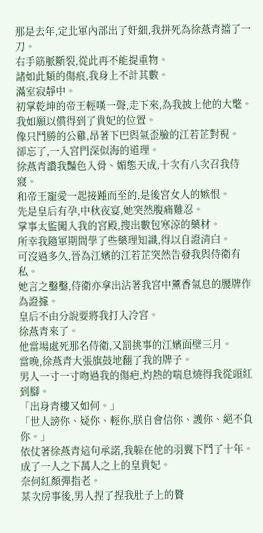那是去年,定北軍內部出了奸細,我拼死為徐燕青擋了一刀。
右手筋脈斷裂,從此再不能提重物。
諸如此類的傷痕,我身上不計其數。
滿室寂靜中。
初掌乾坤的帝王輕嘆一聲,走下來,為我披上他的大氅。
我如願以償得到了貴妃的位置。
像只鬥勝的公雞,昂著下巴與氣歪臉的江若芷對視。
卻忘了,一入宮門深似海的道理。
徐燕青讚我豔色入骨、媚態天成,十次有八次召我侍寢。
和帝王寵愛一起接踵而至的,是後宮女人的嫉恨。
先是皇后有孕,中秋夜宴,她突然腹痛難忍。
掌事太監闖入我的宮殿,搜出數包寒涼的藥材。
所幸我隨軍期間學了些藥理知識,得以自證清白。
可沒過多久,晉為江嬪的江若芷突然告發我與侍衛有私。
她言之鑿鑿,侍衛亦拿出沾著我宮中薰香氣息的腰牌作為證據。
皇后不由分說要將我打入冷宮。
徐燕青來了。
他當場處死那名侍衛,又罰挑事的江嬪面壁三月。
當晚,徐燕青大張旗鼓地翻了我的牌子。
男人一寸一寸吻過我的傷疤,灼熱的喘息燒得我從頭紅到腳。
「出身青樓又如何。」
「世人謗你、疑你、輕你,朕自會信你、護你、絕不負你。」
依仗著徐燕青這句承諾,我躲在他的羽翼下鬥了十年。
成了一人之下萬人之上的皇貴妃。
奈何紅顏彈指老。
某次房事後,男人捏了捏我肚子上的贅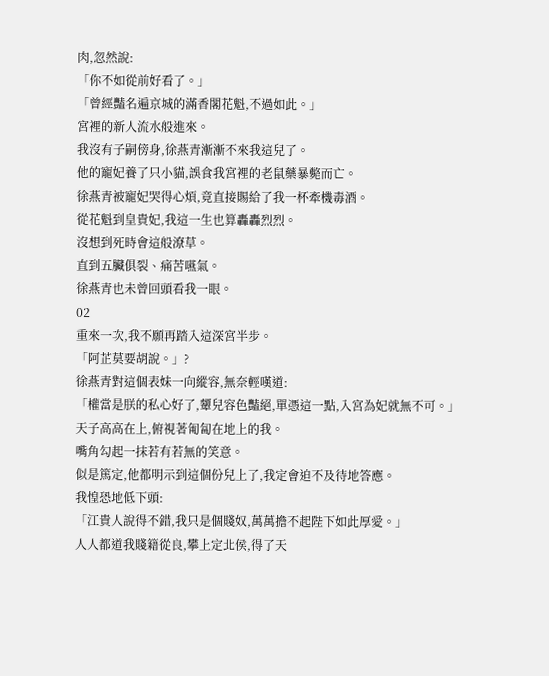肉,忽然說:
「你不如從前好看了。」
「曾經豔名遍京城的滿香閣花魁,不過如此。」
宮裡的新人流水般進來。
我沒有子嗣傍身,徐燕青漸漸不來我這兒了。
他的寵妃養了只小貓,誤食我宮裡的老鼠藥暴斃而亡。
徐燕青被寵妃哭得心煩,竟直接賜給了我一杯牽機毒酒。
從花魁到皇貴妃,我這一生也算轟轟烈烈。
沒想到死時會這般潦草。
直到五臟俱裂、痛苦嚥氣。
徐燕青也未曾回頭看我一眼。
02
重來一次,我不願再踏入這深宮半步。
「阿芷莫要胡說。」?
徐燕青對這個表妹一向縱容,無奈輕嘆道:
「權當是朕的私心好了,顰兒容色豔絕,單憑這一點,入宮為妃就無不可。」
天子高高在上,俯視著匍匐在地上的我。
嘴角勾起一抹若有若無的笑意。
似是篤定,他都明示到這個份兒上了,我定會迫不及待地答應。
我惶恐地低下頭:
「江貴人說得不錯,我只是個賤奴,萬萬擔不起陛下如此厚愛。」
人人都道我賤籍從良,攀上定北侯,得了天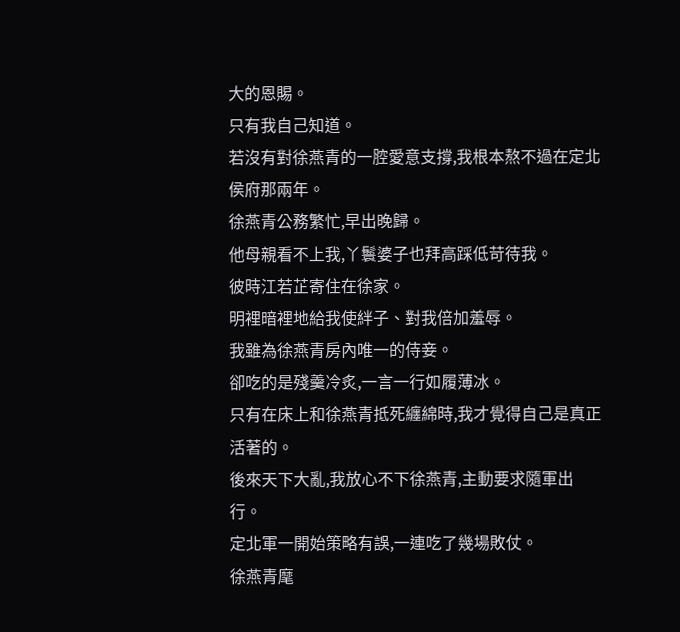大的恩賜。
只有我自己知道。
若沒有對徐燕青的一腔愛意支撐,我根本熬不過在定北侯府那兩年。
徐燕青公務繁忙,早出晚歸。
他母親看不上我,丫鬟婆子也拜高踩低苛待我。
彼時江若芷寄住在徐家。
明裡暗裡地給我使絆子、對我倍加羞辱。
我雖為徐燕青房內唯一的侍妾。
卻吃的是殘羹冷炙,一言一行如履薄冰。
只有在床上和徐燕青抵死纏綿時,我才覺得自己是真正活著的。
後來天下大亂,我放心不下徐燕青,主動要求隨軍出行。
定北軍一開始策略有誤,一連吃了幾場敗仗。
徐燕青麾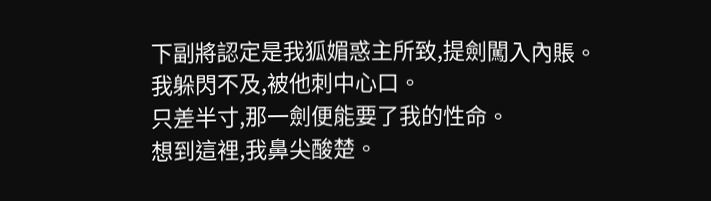下副將認定是我狐媚惑主所致,提劍闖入內賬。
我躲閃不及,被他刺中心口。
只差半寸,那一劍便能要了我的性命。
想到這裡,我鼻尖酸楚。